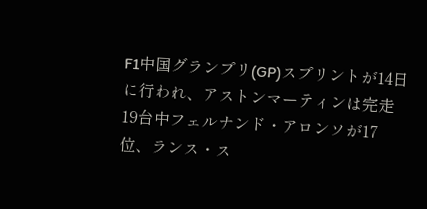F1中国グランプリ(GP)スプリントが14日に行われ、アストンマーティンは完走19台中フェルナンド・アロンソが17位、ランス・ス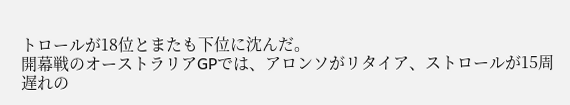トロールが18位とまたも下位に沈んだ。
開幕戦のオーストラリアGPでは、アロンソがリタイア、ストロールが15周遅れの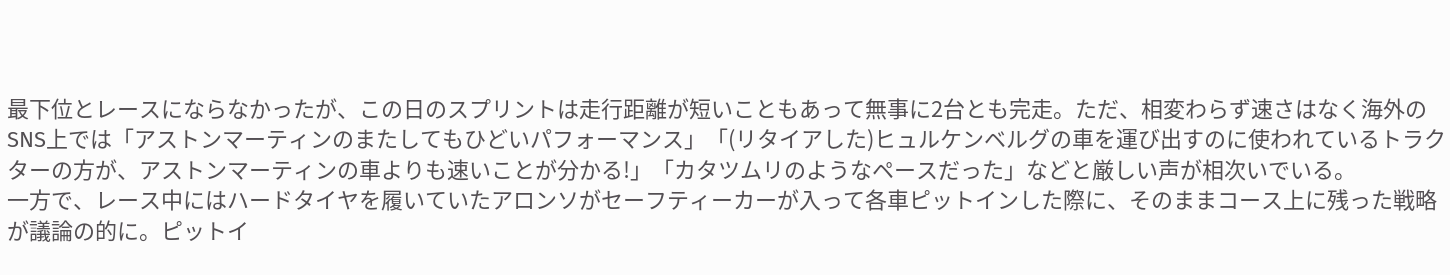最下位とレースにならなかったが、この日のスプリントは走行距離が短いこともあって無事に2台とも完走。ただ、相変わらず速さはなく海外のSNS上では「アストンマーティンのまたしてもひどいパフォーマンス」「(リタイアした)ヒュルケンベルグの車を運び出すのに使われているトラクターの方が、アストンマーティンの車よりも速いことが分かる!」「カタツムリのようなペースだった」などと厳しい声が相次いでいる。
一方で、レース中にはハードタイヤを履いていたアロンソがセーフティーカーが入って各車ピットインした際に、そのままコース上に残った戦略が議論の的に。ピットイ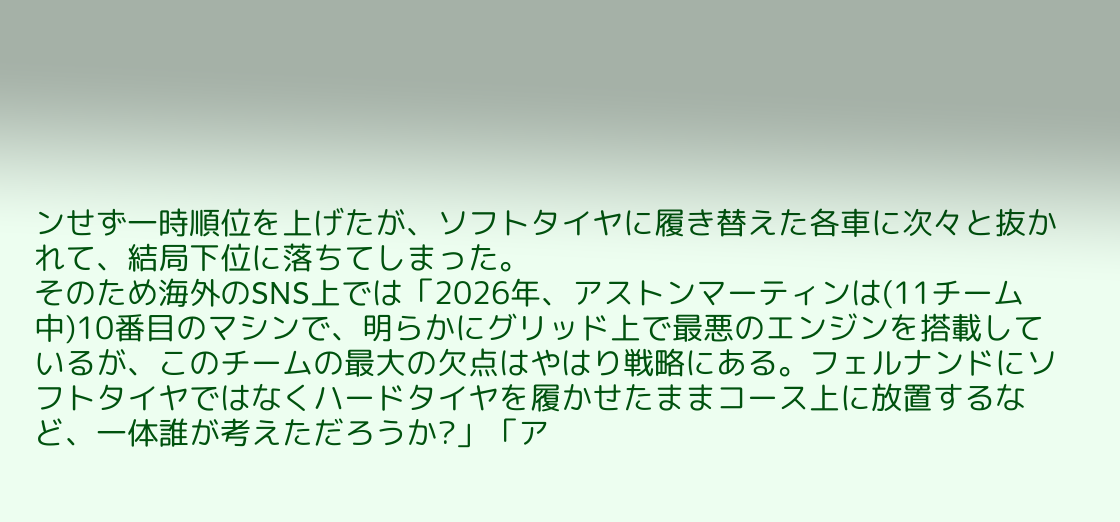ンせず一時順位を上げたが、ソフトタイヤに履き替えた各車に次々と抜かれて、結局下位に落ちてしまった。
そのため海外のSNS上では「2026年、アストンマーティンは(11チーム中)10番目のマシンで、明らかにグリッド上で最悪のエンジンを搭載しているが、このチームの最大の欠点はやはり戦略にある。フェルナンドにソフトタイヤではなくハードタイヤを履かせたままコース上に放置するなど、一体誰が考えただろうか?」「ア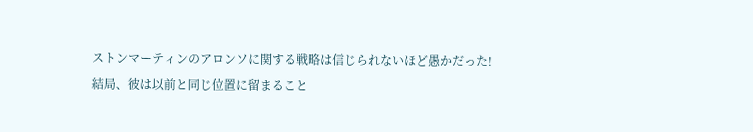ストンマーティンのアロンソに関する戦略は信じられないほど愚かだった! 結局、彼は以前と同じ位置に留まること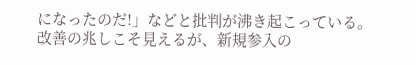になったのだ!」などと批判が沸き起こっている。
改善の兆しこそ見えるが、新規参入の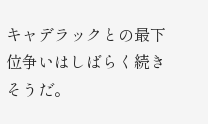キャデラックとの最下位争いはしばらく続きそうだ。